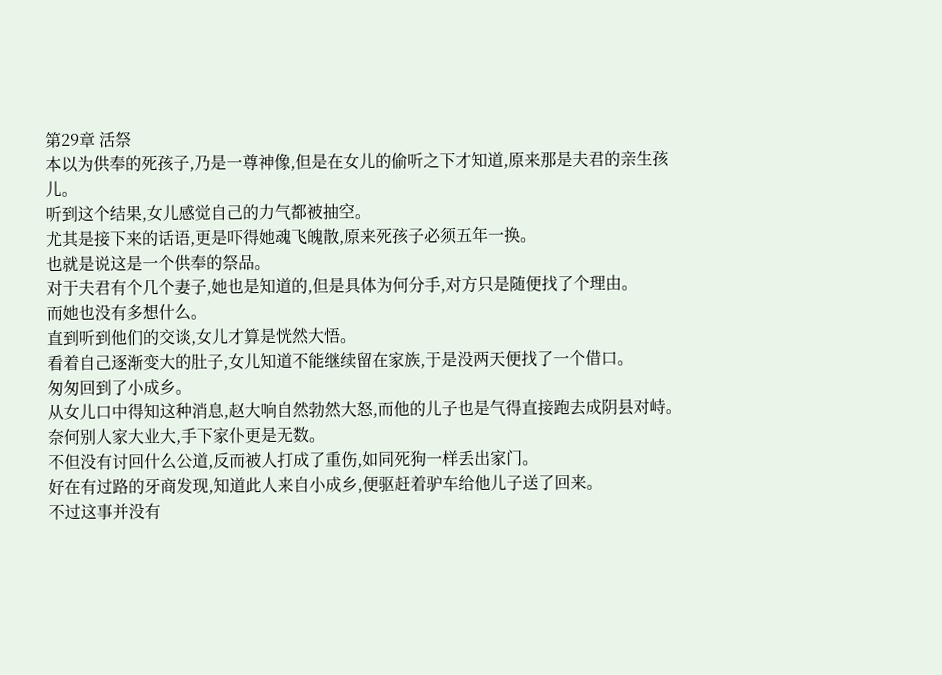第29章 活祭
本以为供奉的死孩子,乃是一尊神像,但是在女儿的偷听之下才知道,原来那是夫君的亲生孩儿。
听到这个结果,女儿感觉自己的力气都被抽空。
尤其是接下来的话语,更是吓得她魂飞魄散,原来死孩子必须五年一换。
也就是说这是一个供奉的祭品。
对于夫君有个几个妻子,她也是知道的,但是具体为何分手,对方只是随便找了个理由。
而她也没有多想什么。
直到听到他们的交谈,女儿才算是恍然大悟。
看着自己逐渐变大的肚子,女儿知道不能继续留在家族,于是没两天便找了一个借口。
匆匆回到了小成乡。
从女儿口中得知这种消息,赵大响自然勃然大怒,而他的儿子也是气得直接跑去成阴县对峙。
奈何别人家大业大,手下家仆更是无数。
不但没有讨回什么公道,反而被人打成了重伤,如同死狗一样丢出家门。
好在有过路的牙商发现,知道此人来自小成乡,便驱赶着驴车给他儿子送了回来。
不过这事并没有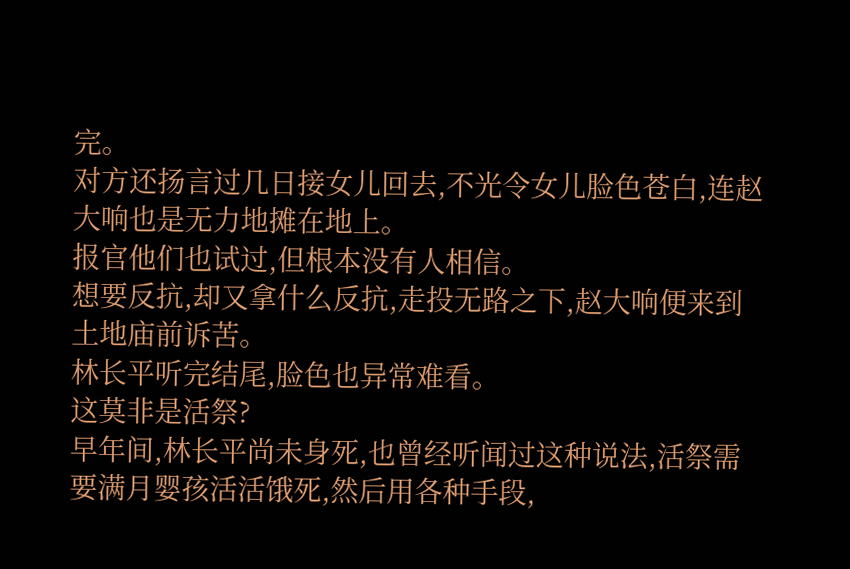完。
对方还扬言过几日接女儿回去,不光令女儿脸色苍白,连赵大响也是无力地摊在地上。
报官他们也试过,但根本没有人相信。
想要反抗,却又拿什么反抗,走投无路之下,赵大响便来到土地庙前诉苦。
林长平听完结尾,脸色也异常难看。
这莫非是活祭?
早年间,林长平尚未身死,也曾经听闻过这种说法,活祭需要满月婴孩活活饿死,然后用各种手段,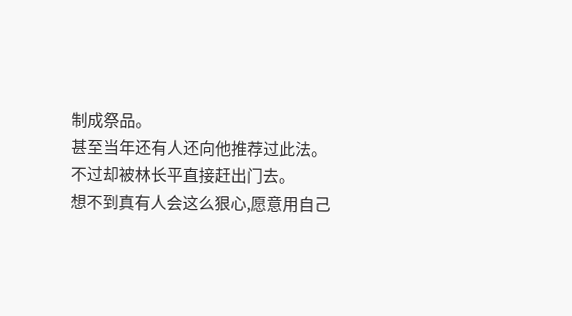制成祭品。
甚至当年还有人还向他推荐过此法。
不过却被林长平直接赶出门去。
想不到真有人会这么狠心,愿意用自己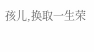孩儿,换取一生荣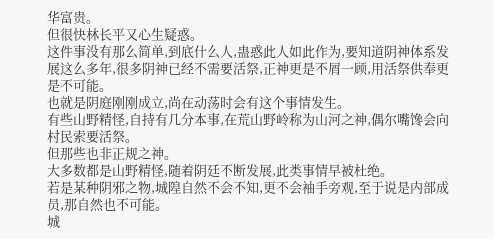华富贵。
但很快林长平又心生疑惑。
这件事没有那么简单,到底什么人,蛊惑此人如此作为,要知道阴神体系发展这么多年,很多阴神已经不需要活祭,正神更是不屑一顾,用活祭供奉更是不可能。
也就是阴庭刚刚成立,尚在动荡时会有这个事情发生。
有些山野精怪,自持有几分本事,在荒山野岭称为山河之神,偶尔嘴馋会向村民索要活祭。
但那些也非正规之神。
大多数都是山野精怪,随着阴廷不断发展,此类事情早被杜绝。
若是某种阴邪之物,城隍自然不会不知,更不会袖手旁观,至于说是内部成员,那自然也不可能。
城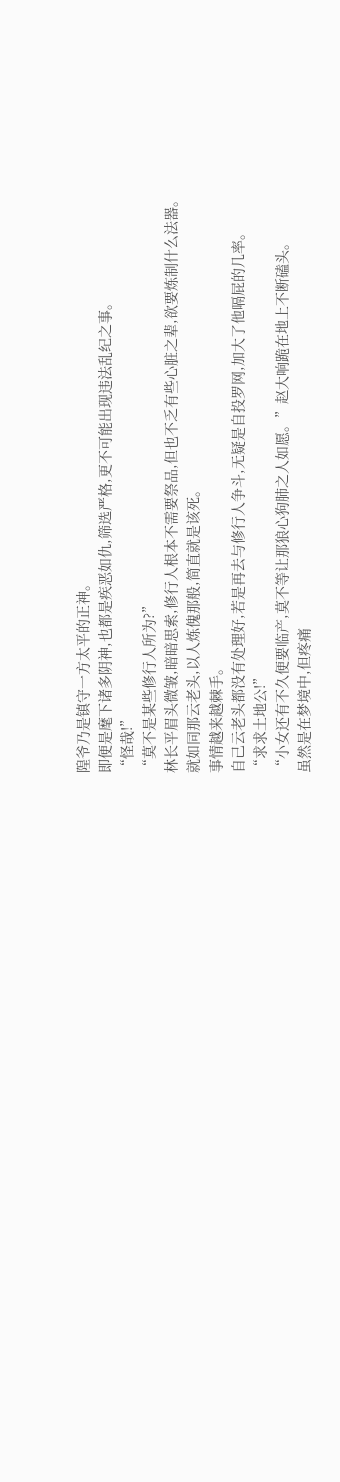隍爷乃是镇守一方太平的正神。
即便是麾下诸多阴神,也都是疾恶如仇,筛选严格,更不可能出现违法乱纪之事。
“怪哉!”
“莫不是某些修行人所为?”
林长平眉头微皱,暗暗思索,修行人根本不需要祭品,但也不乏有些心脏之辈,欲要炼制什么法器。
就如同那云老头,以人炼傀那般,简直就是该死。
事情越来越棘手。
自己云老头都没有处理好,若是再去与修行人争斗,无疑是自投罗网,加大了他嗝屁的几率。
“求求土地公!”
“小女还有不久便要临产,莫不等让那狼心狗肺之人如愿。”赵大响跪在地上不断磕头。
虽然是在梦境中,但疼痛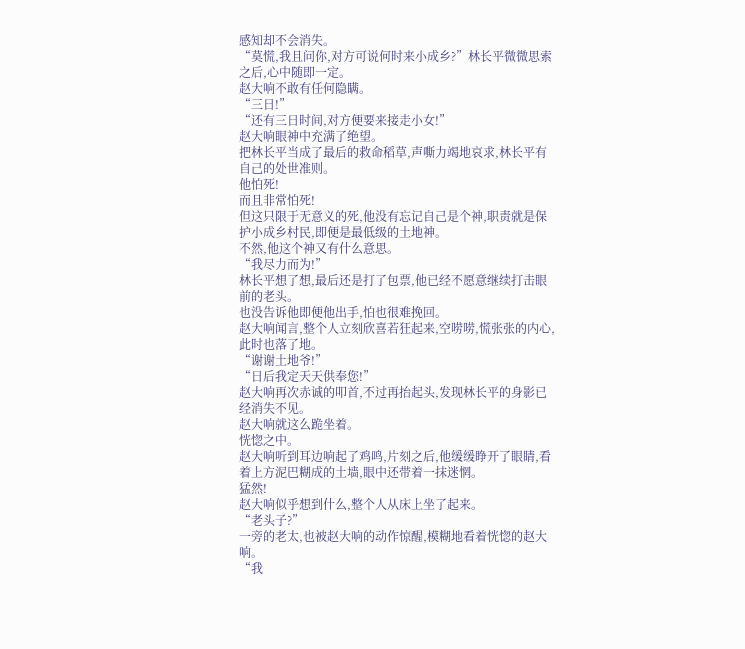感知却不会消失。
“莫慌,我且问你,对方可说何时来小成乡?”林长平微微思索之后,心中随即一定。
赵大响不敢有任何隐瞒。
“三日!”
“还有三日时间,对方便要来接走小女!”
赵大响眼神中充满了绝望。
把林长平当成了最后的救命稻草,声嘶力竭地哀求,林长平有自己的处世准则。
他怕死!
而且非常怕死!
但这只限于无意义的死,他没有忘记自己是个神,职责就是保护小成乡村民,即便是最低级的土地神。
不然,他这个神又有什么意思。
“我尽力而为!”
林长平想了想,最后还是打了包票,他已经不愿意继续打击眼前的老头。
也没告诉他即便他出手,怕也很难挽回。
赵大响闻言,整个人立刻欣喜若狂起来,空唠唠,慌张张的内心,此时也落了地。
“谢谢土地爷!”
“日后我定天天供奉您!”
赵大响再次赤诚的叩首,不过再抬起头,发现林长平的身影已经消失不见。
赵大响就这么跪坐着。
恍惚之中。
赵大响听到耳边响起了鸡鸣,片刻之后,他缓缓睁开了眼睛,看着上方泥巴糊成的土墙,眼中还带着一抹迷惘。
猛然!
赵大响似乎想到什么,整个人从床上坐了起来。
“老头子?”
一旁的老太,也被赵大响的动作惊醒,模糊地看着恍惚的赵大响。
“我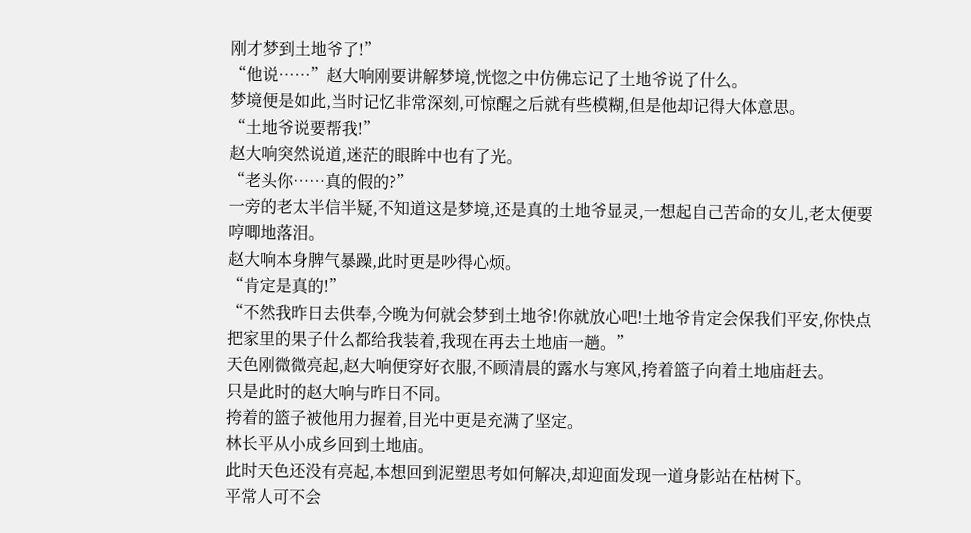刚才梦到土地爷了!”
“他说……”赵大响刚要讲解梦境,恍惚之中仿佛忘记了土地爷说了什么。
梦境便是如此,当时记忆非常深刻,可惊醒之后就有些模糊,但是他却记得大体意思。
“土地爷说要帮我!”
赵大响突然说道,迷茫的眼眸中也有了光。
“老头你……真的假的?”
一旁的老太半信半疑,不知道这是梦境,还是真的土地爷显灵,一想起自己苦命的女儿,老太便要哼唧地落泪。
赵大响本身脾气暴躁,此时更是吵得心烦。
“肯定是真的!”
“不然我昨日去供奉,今晚为何就会梦到土地爷!你就放心吧!土地爷肯定会保我们平安,你快点把家里的果子什么都给我装着,我现在再去土地庙一趟。”
天色刚微微亮起,赵大响便穿好衣服,不顾清晨的露水与寒风,挎着篮子向着土地庙赶去。
只是此时的赵大响与昨日不同。
挎着的篮子被他用力握着,目光中更是充满了坚定。
林长平从小成乡回到土地庙。
此时天色还没有亮起,本想回到泥塑思考如何解决,却迎面发现一道身影站在枯树下。
平常人可不会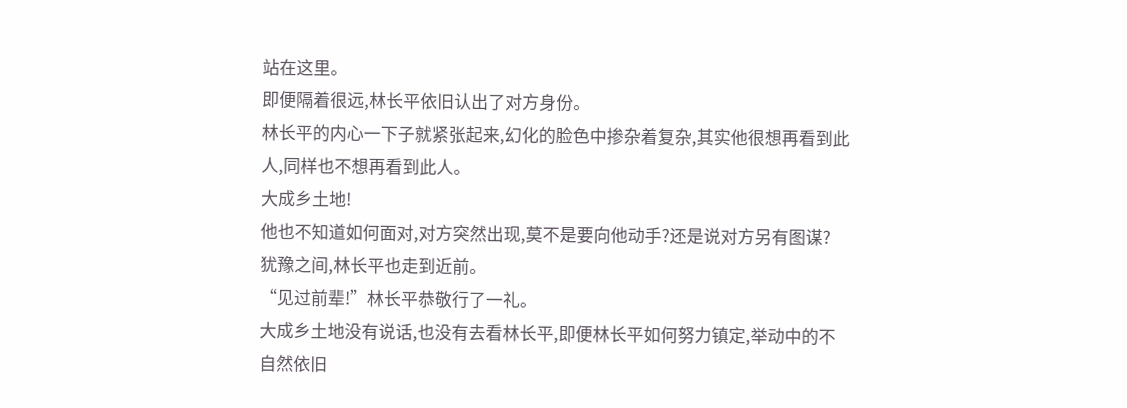站在这里。
即便隔着很远,林长平依旧认出了对方身份。
林长平的内心一下子就紧张起来,幻化的脸色中掺杂着复杂,其实他很想再看到此人,同样也不想再看到此人。
大成乡土地!
他也不知道如何面对,对方突然出现,莫不是要向他动手?还是说对方另有图谋?
犹豫之间,林长平也走到近前。
“见过前辈!”林长平恭敬行了一礼。
大成乡土地没有说话,也没有去看林长平,即便林长平如何努力镇定,举动中的不自然依旧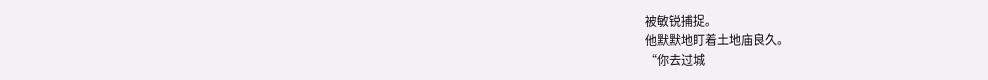被敏锐捕捉。
他默默地盯着土地庙良久。
“你去过城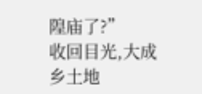隍庙了?”
收回目光,大成乡土地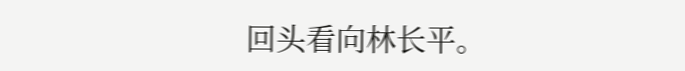回头看向林长平。